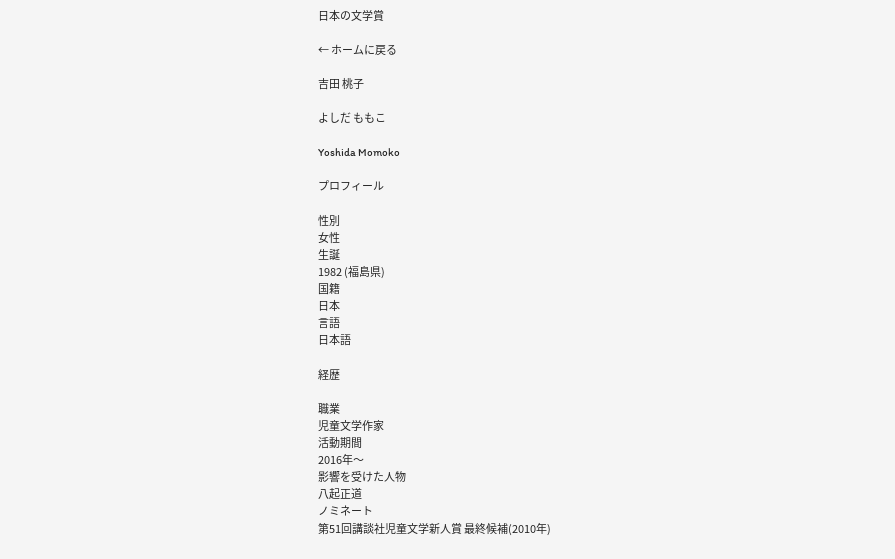日本の文学賞

← ホームに戻る

吉田 桃子

よしだ ももこ

Yoshida Momoko

プロフィール

性別
女性
生誕
1982 (福島県)
国籍
日本
言語
日本語

経歴

職業
児童文学作家
活動期間
2016年〜
影響を受けた人物
八起正道
ノミネート
第51回講談社児童文学新人賞 最終候補(2010年)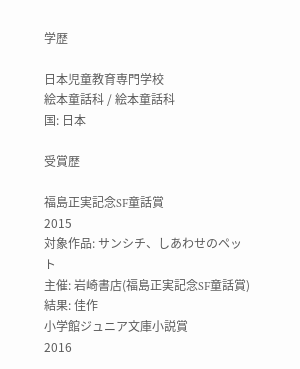学歴

日本児童教育専門学校
絵本童話科 / 絵本童話科
国: 日本

受賞歴

福島正実記念SF童話賞
2015
対象作品: サンシチ、しあわせのペット
主催: 岩崎書店(福島正実記念SF童話賞)
結果: 佳作
小学館ジュニア文庫小説賞
2016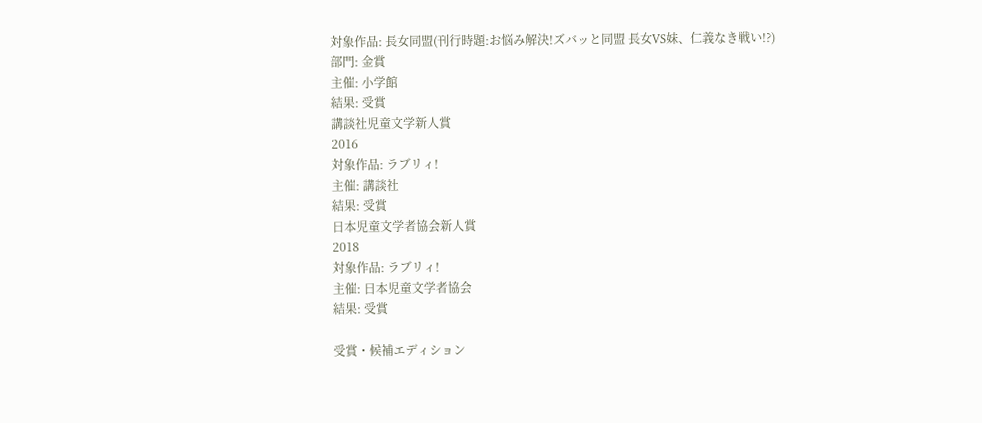対象作品: 長女同盟(刊行時題:お悩み解決!ズバッと同盟 長女VS妹、仁義なき戦い!?)
部門: 金賞
主催: 小学館
結果: 受賞
講談社児童文学新人賞
2016
対象作品: ラブリィ!
主催: 講談社
結果: 受賞
日本児童文学者協会新人賞
2018
対象作品: ラブリィ!
主催: 日本児童文学者協会
結果: 受賞

受賞・候補エディション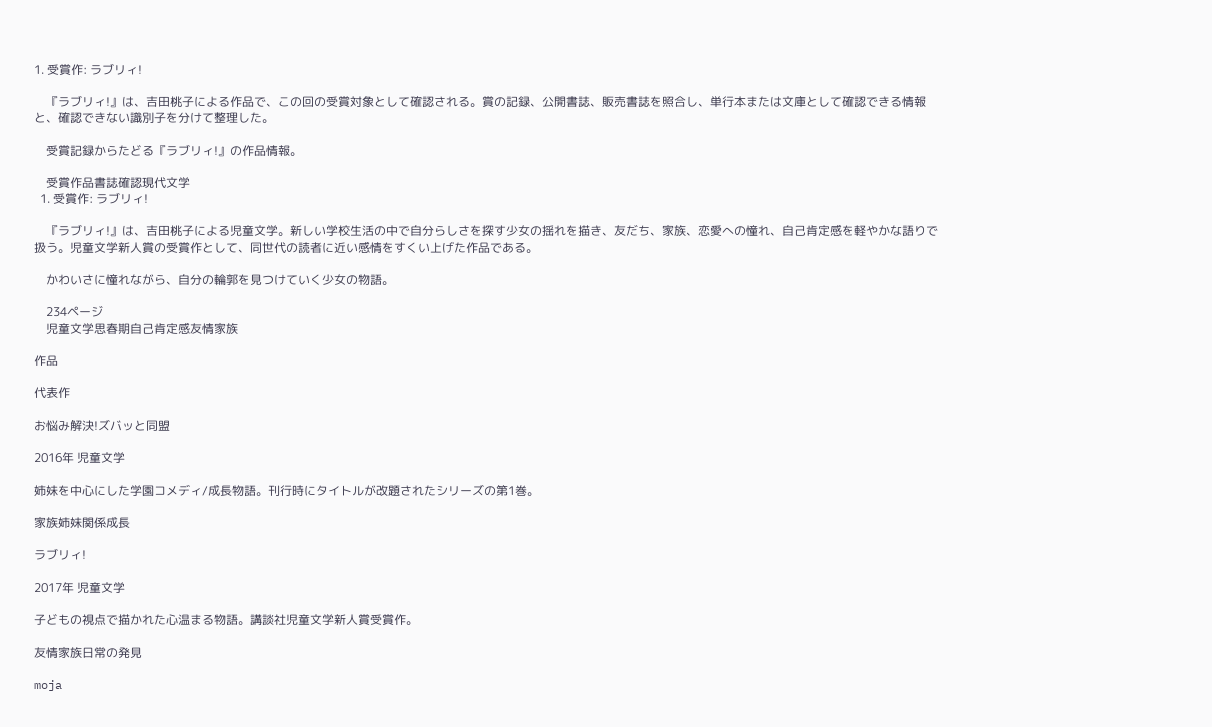1. 受賞作: ラブリィ!

    『ラブリィ!』は、吉田桃子による作品で、この回の受賞対象として確認される。賞の記録、公開書誌、販売書誌を照合し、単行本または文庫として確認できる情報と、確認できない識別子を分けて整理した。

    受賞記録からたどる『ラブリィ!』の作品情報。

    受賞作品書誌確認現代文学
  1. 受賞作: ラブリィ!

    『ラブリィ!』は、吉田桃子による児童文学。新しい学校生活の中で自分らしさを探す少女の揺れを描き、友だち、家族、恋愛への憧れ、自己肯定感を軽やかな語りで扱う。児童文学新人賞の受賞作として、同世代の読者に近い感情をすくい上げた作品である。

    かわいさに憧れながら、自分の輪郭を見つけていく少女の物語。

    234ページ
    児童文学思春期自己肯定感友情家族

作品

代表作

お悩み解決!ズバッと同盟

2016年 児童文学

姉妹を中心にした学園コメディ/成長物語。刊行時にタイトルが改題されたシリーズの第1巻。

家族姉妹関係成長

ラブリィ!

2017年 児童文学

子どもの視点で描かれた心温まる物語。講談社児童文学新人賞受賞作。

友情家族日常の発見

moja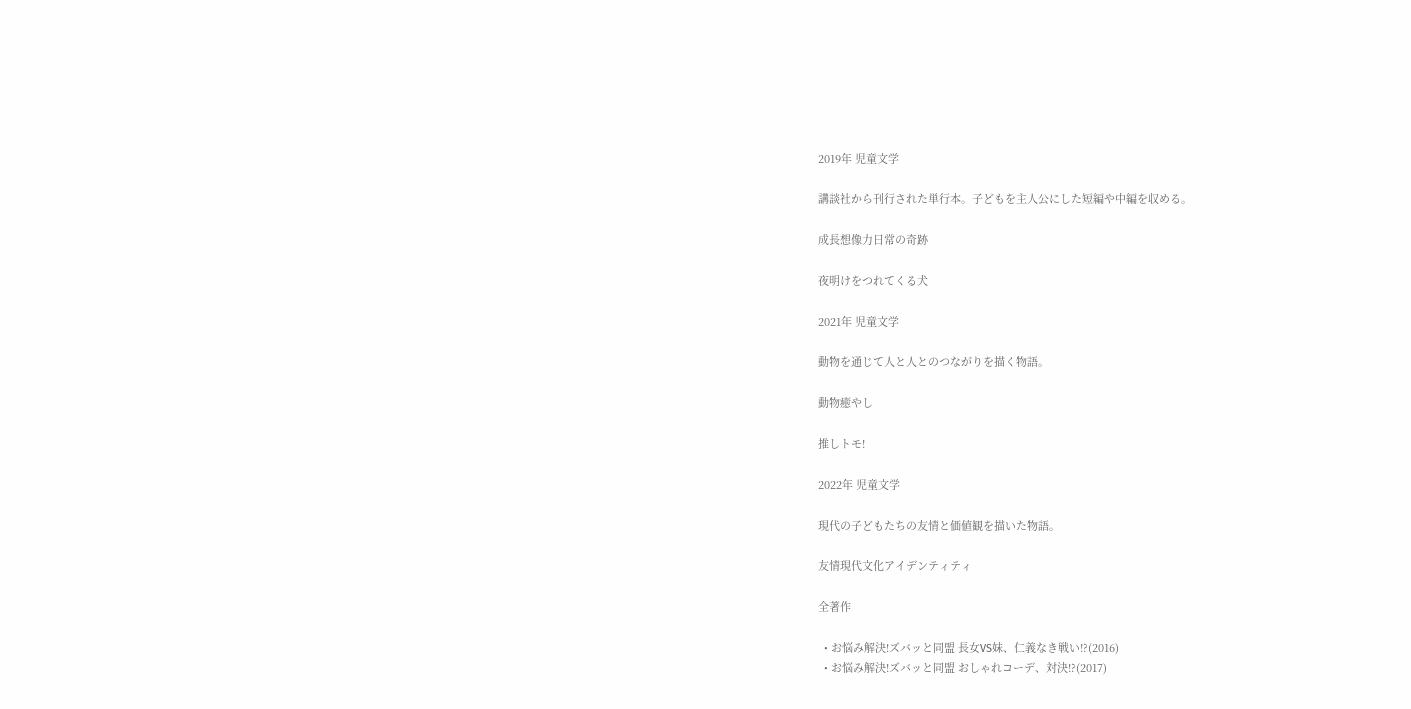2019年 児童文学

講談社から刊行された単行本。子どもを主人公にした短編や中編を収める。

成長想像力日常の奇跡

夜明けをつれてくる犬

2021年 児童文学

動物を通じて人と人とのつながりを描く物語。

動物癒やし

推しトモ!

2022年 児童文学

現代の子どもたちの友情と価値観を描いた物語。

友情現代文化アイデンティティ

全著作

  • お悩み解決!ズバッと同盟 長女VS妹、仁義なき戦い!?(2016)
  • お悩み解決!ズバッと同盟 おしゃれコーデ、対決!?(2017)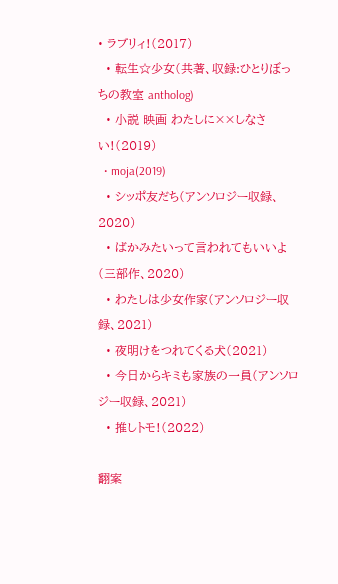• ラブリィ!(2017)
  • 転生☆少女(共著、収録:ひとりぼっちの教室 antholog)
  • 小説 映画 わたしに××しなさい!(2019)
  • moja(2019)
  • シッポ友だち(アンソロジー収録、2020)
  • ばかみたいって言われてもいいよ(三部作、2020)
  • わたしは少女作家(アンソロジー収録、2021)
  • 夜明けをつれてくる犬(2021)
  • 今日からキミも家族の一員(アンソロジー収録、2021)
  • 推しトモ!(2022)

翻案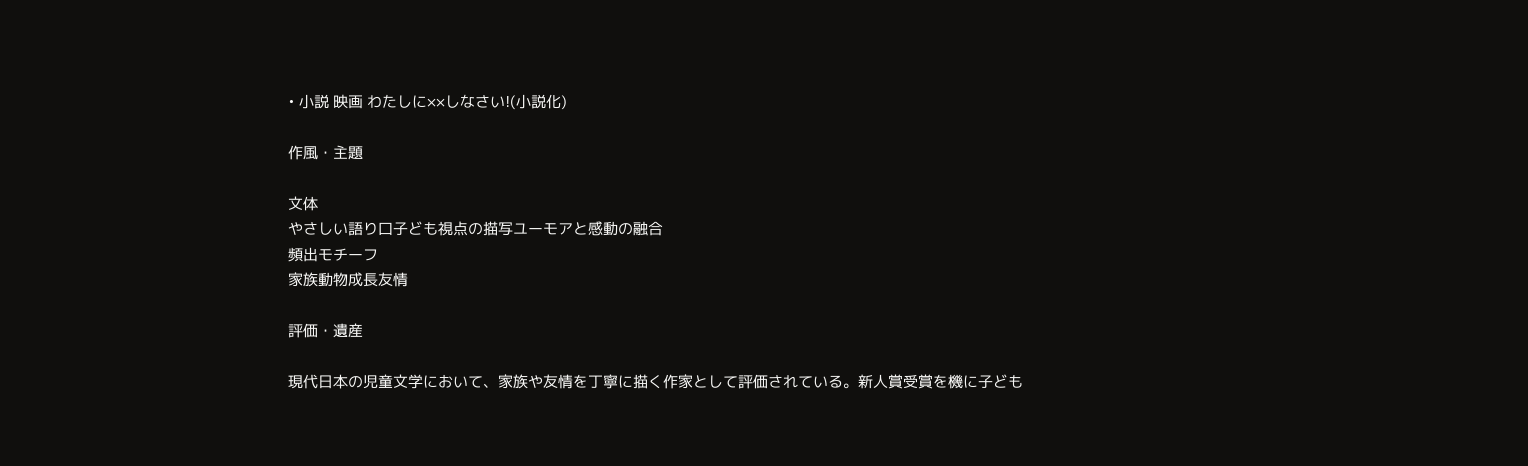• 小説 映画 わたしに××しなさい!(小説化)

作風・主題

文体
やさしい語り口子ども視点の描写ユーモアと感動の融合
頻出モチーフ
家族動物成長友情

評価・遺産

現代日本の児童文学において、家族や友情を丁寧に描く作家として評価されている。新人賞受賞を機に子ども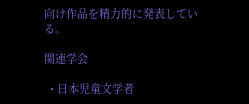向け作品を精力的に発表している。

関連学会

  • 日本児童文学者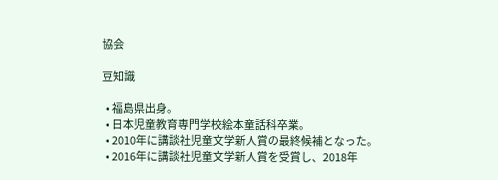協会

豆知識

  • 福島県出身。
  • 日本児童教育専門学校絵本童話科卒業。
  • 2010年に講談社児童文学新人賞の最終候補となった。
  • 2016年に講談社児童文学新人賞を受賞し、2018年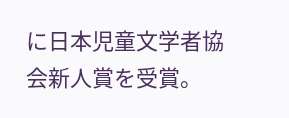に日本児童文学者協会新人賞を受賞。